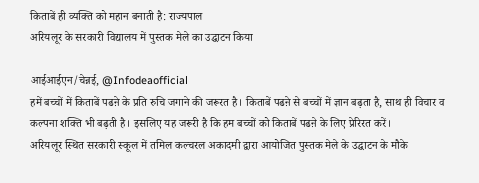किताबें ही व्यक्ति को महान बनाती है: राज्यपाल
अरियलूर के सरकारी विद्यालय में पुस्तक मेले का उद्घाटन किया

आईआईएन/चेन्नई, @Infodeaofficial
हमें बच्चों में किताबें पढऩे के प्रति रुचि जगाने की जरूरत है। किताबें पढऩे से बच्चों में ज्ञान बढ़ता है, साथ ही विचार व कल्पना शक्ति भी बढ़ती है। इसलिए यह जरूरी है कि हम बच्चों को किताबें पढऩे के लिए प्रेरिरत करें।
अरियलूर स्थित सरकारी स्कूल में तमिल कल्चरल अकादमी द्वारा आयोजित पुस्तक मेले के उद्घाटन के मौके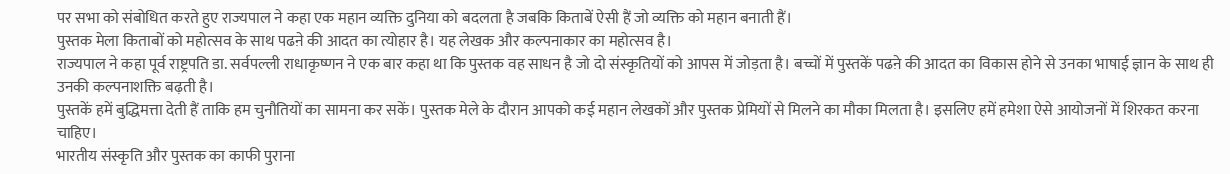पर सभा को संबोधित करते हुए राज्यपाल ने कहा एक महान व्यक्ति दुनिया को बदलता है जबकि किताबें ऐसी हैं जो व्यक्ति को महान बनाती हैं।
पुस्तक मेला किताबों को महोत्सव के साथ पढऩे की आदत का त्योहार है। यह लेखक और कल्पनाकार का महोत्सव है।
राज्यपाल ने कहा पूर्व राष्ट्रपति डा. सर्वपल्ली राधाकृष्णन ने एक बार कहा था कि पुस्तक वह साधन है जो दो संस्कृतियों को आपस में जोड़ता है। बच्चों में पुस्तकें पढऩे की आदत का विकास होने से उनका भाषाई ज्ञान के साथ ही उनकी कल्पनाशक्ति बढ़ती है।
पुस्तकें हमें बुद्धिमत्ता देती हैं ताकि हम चुनौतियों का सामना कर सकें। पुस्तक मेले के दौरान आपको कई महान लेखकों और पुस्तक प्रेमियों से मिलने का मौका मिलता है। इसलिए हमें हमेशा ऐसे आयोजनों में शिरकत करना चाहिए।
भारतीय संस्कृति और पुस्तक का काफी पुराना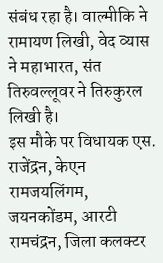संबंध रहा है। वाल्मीकि ने रामायण लिखी, वेद व्यास ने महाभारत, संत तिरुवल्लूवर ने तिरुकुरल लिखी है।
इस मौके पर विधायक एस. राजेंद्रन, केएन रामजयलिंगम, जयनकोंडम, आरटी रामचंद्रन, जिला कलक्टर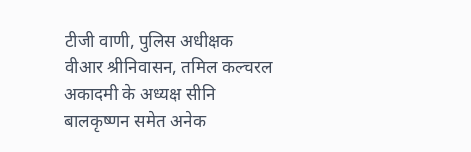टीजी वाणी, पुलिस अधीक्षक वीआर श्रीनिवासन, तमिल कल्चरल अकादमी के अध्यक्ष सीनि बालकृष्णन समेत अनेक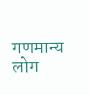गणमान्य लोग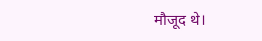मौजूद थे।